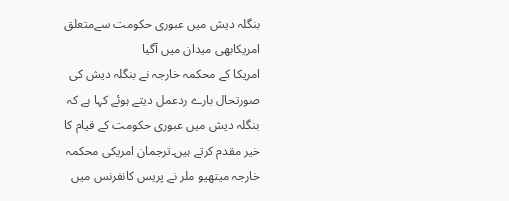بنگلہ دیش میں عبوری حکومت سےمتعلق امریکابھی میدان میں آگیا
امریکا کے محکمہ خارجہ نے بنگلہ دیش کی صورتحال بارے ردعمل دیتے ہوئے کہا ہے کہ بنگلہ دیش میں عبوری حکومت کے قیام کا خیر مقدم کرتے ہیں۔ترجمان امریکی محکمہ خارجہ میتھیو ملر نے پریس کانفرنس میں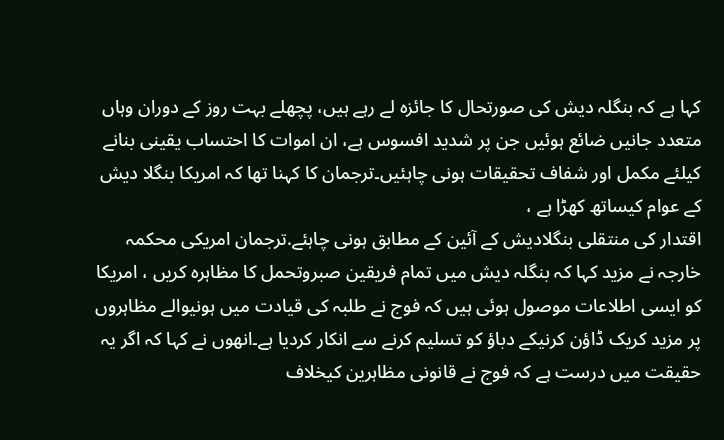کہا ہے کہ بنگلہ دیش کی صورتحال کا جائزہ لے رہے ہیں، پچھلے بہت روز کے دوران وہاں متعدد جانیں ضائع ہوئیں جن پر شدید افسوس ہے، ان اموات کا احتساب یقینی بنانے کیلئے مکمل اور شفاف تحقیقات ہونی چاہئیں۔ترجمان کا کہنا تھا کہ امریکا بنگلا دیش کے عوام کیساتھ کھڑا ہے ،
اقتدار کی منتقلی بنگلادیش کے آئین کے مطابق ہونی چاہئے.ترجمان امریکی محکمہ خارجہ نے مزید کہا کہ بنگلہ دیش میں تمام فریقین صبروتحمل کا مظاہرہ کریں ، امریکا کو ایسی اطلاعات موصول ہوئی ہیں کہ فوج نے طلبہ کی قیادت میں ہونیوالے مظاہروں پر مزید کریک ڈاؤن کرنیکے دباؤ کو تسلیم کرنے سے انکار کردیا ہے۔انھوں نے کہا کہ اگر یہ حقیقت میں درست ہے کہ فوج نے قانونی مظاہرین کیخلاف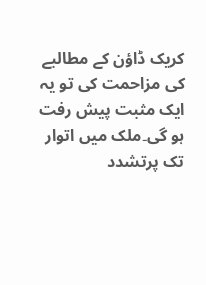کریک ڈاؤن کے مطالبے کی مزاحمت کی تو یہ ایک مثبت پیش رفت ہو گی۔ملک میں اتوار تک پرتشدد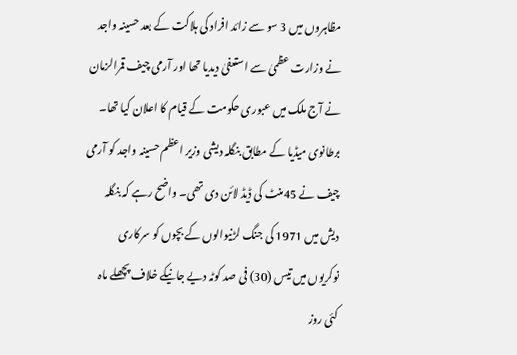مظاہروں میں 3 سو سے زائد افراد کی ہلاکت کے بعد حسینہ واجد نے وزارت عظمیٰ سے استعفیٰ دیدیا تھا اور آرمی چیف قمرالزمان نے آج ملک میں عبوری حکومت کے قیام کا اعلان کیا تھا۔
برطانوی میڈیا کے مطابق بنگلہ دیشی وزیر اعظم حسینہ واجد کو آرمی چیف نے 45منٹ کی ڈیڈ لائن دی تھی۔ واضح رہے کہ بنگلہ دیش میں 1971 کی جنگ لڑنیوالوں کے بچوں کو سرکاری نوکریوں میں تیس (30) فی صد کوٹہ دیے جانیکے خلاف پچھلے ماہ کئی روز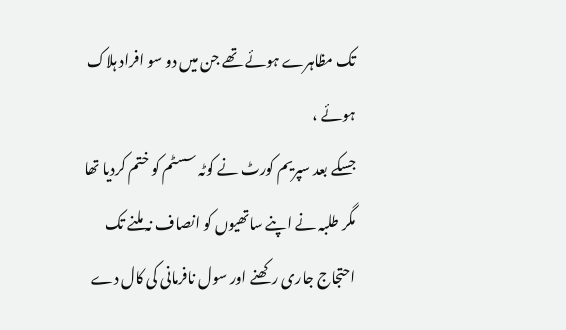تک مظاہرے ہوئے تھے جن میں دو سو افراد ہلاک ہوئے ،
جسکے بعد سپریم کورٹ نے کوٹہ سسٹم کو ختم کردیا تھا مگر طلبہ نے اپنے ساتھیوں کو انصاف نہ ملنے تک احتجاج جاری رکھنے اور سول نافرمانی کی کال دے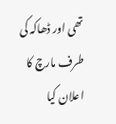تھی اور ڈھاکہ کی طرف مارچ کا اعلان کیا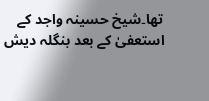تھا۔شیخ حسینہ واجد کے استعفیٰ کے بعد بنگلہ دیش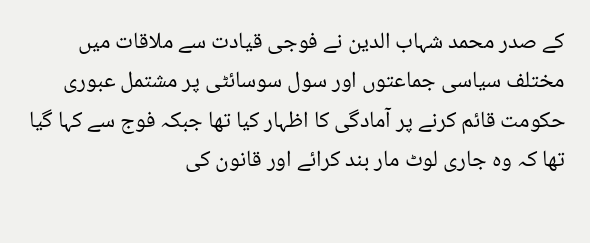کے صدر محمد شہاب الدین نے فوجی قیادت سے ملاقات میں مختلف سیاسی جماعتوں اور سول سوسائٹی پر مشتمل عبوری حکومت قائم کرنے پر آمادگی کا اظہار کیا تھا جبکہ فوج سے کہا گیا تھا کہ وہ جاری لوٹ مار بند کرائے اور قانون کی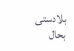بلادستی بحال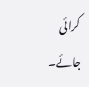کرائی جائے۔